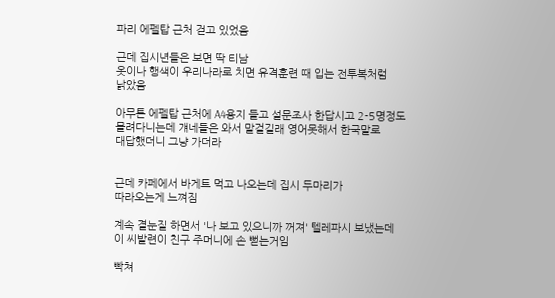파리 에펠탑 근처 걷고 있었음

근데 집시년들은 보면 딱 티남
옷이나 행색이 우리나라로 치면 유격훈련 때 입는 전투복처럼
낡았음

아무튼 에펠탑 근처에 A4용지 들고 설문조사 한답시고 2-5명정도
몰려다니는데 걔네들은 와서 말걸길래 영어못해서 한국말로
대답했더니 그냥 가더라


근데 카페에서 바게트 먹고 나오는데 집시 두마리가
따라오는게 느껴짐

계속 곁눈질 하면서 '나 보고 있으니까 꺼져' 텔레파시 보냈는데
이 씨발련이 친구 주머니에 손 뻗는거임

빡쳐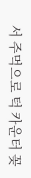서 주먹으로 턱 카운터 꽂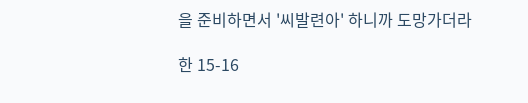을 준비하면서 '씨발련아' 하니까 도망가더라

한 15-16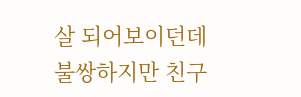살 되어보이던데
불쌍하지만 친구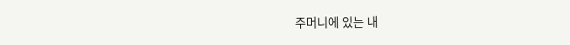주머니에 있는 내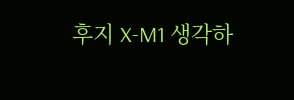후지 X-M1 생각하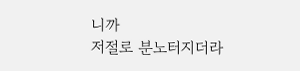니까
저절로 분노터지더라